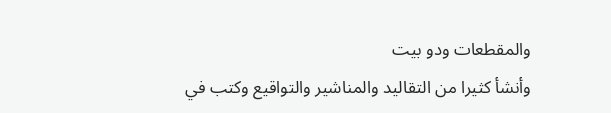والمقطعات ودو بيت
وأنشأ كثيرا من التقاليد والمناشير والتواقيع وكتب في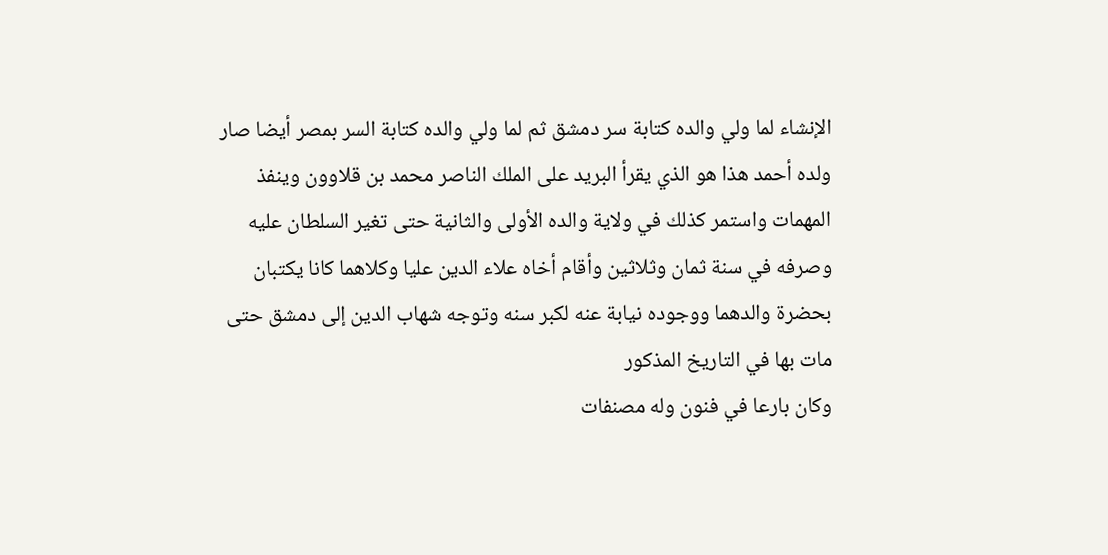الإنشاء لما ولي والده كتابة سر دمشق ثم لما ولي والده كتابة السر بمصر أيضا صار ولده أحمد هذا هو الذي يقرأ البريد على الملك الناصر محمد بن قلاوون وينفذ المهمات واستمر كذلك في ولاية والده الأولى والثانية حتى تغير السلطان عليه وصرفه في سنة ثمان وثلاثين وأقام أخاه علاء الدين عليا وكلاهما كانا يكتبان بحضرة والدهما ووجوده نيابة عنه لكبر سنه وتوجه شهاب الدين إلى دمشق حتى مات بها في التاريخ المذكور
وكان بارعا في فنون وله مصنفات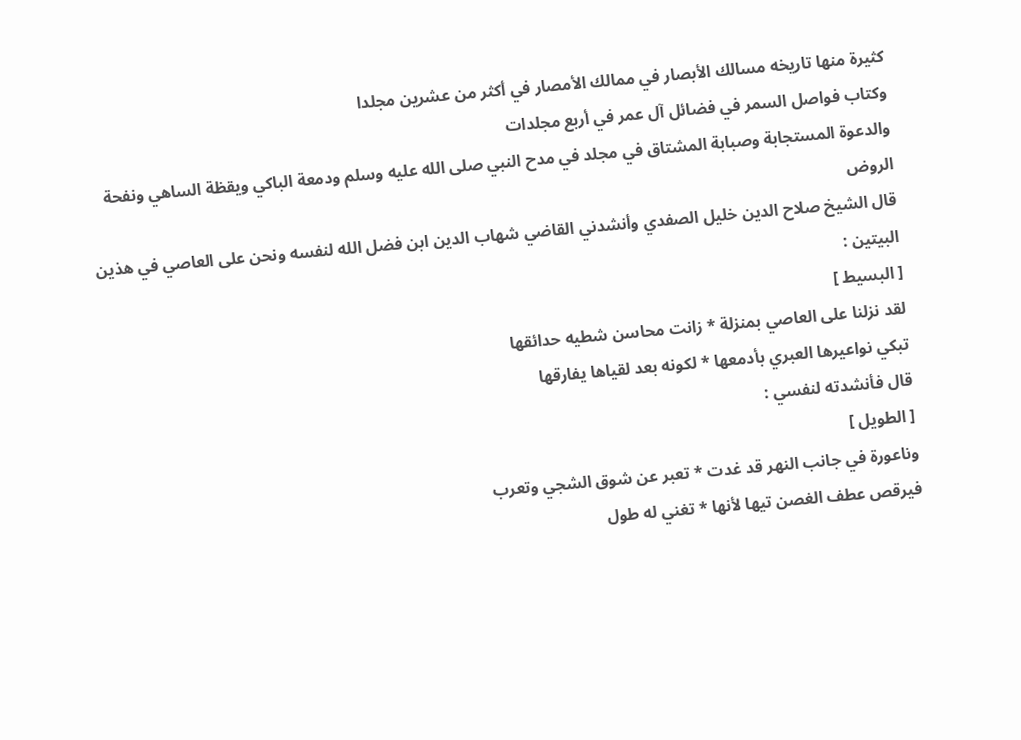كثيرة منها تاريخه مسالك الأبصار في ممالك الأمصار في أكثر من عشرين مجلدا
وكتاب فواصل السمر في فضائل آل عمر في أربع مجلدات
والدعوة المستجابة وصبابة المشتاق في مجلد في مدح النبي صلى الله عليه وسلم ودمعة الباكي ويقظة الساهي ونفحة الروض
قال الشيخ صلاح الدين خليل الصفدي وأنشدني القاضي شهاب الدين ابن فضل الله لنفسه ونحن على العاصي في هذين البيتين :
[ البسيط ]
لقد نزلنا على العاصي بمنزلة * زانت محاسن شطيه حدائقها
تبكي نواعيرها العبري بأدمعها * لكونه بعد لقياها يفارقها
قال فأنشدته لنفسي :
[ الطويل ]
وناعورة في جانب النهر قد غدت * تعبر عن شوق الشجي وتعرب
فيرقص عطف الغصن تيها لأنها * تغني له طول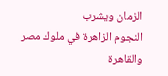الزمان ويشرب
النجوم الزاهرة في ملوك مصر والقاهرة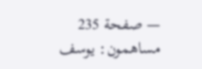— صفحة 235
مساهمون: يوسف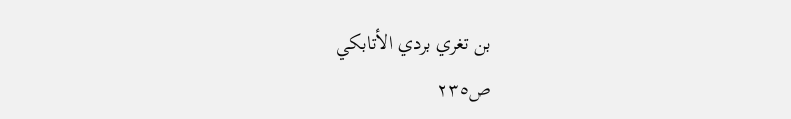بن تغري بردي الأتابكي
ص٢٣٥